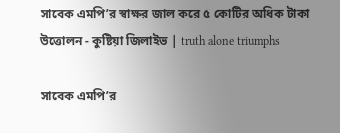সাবেক এমপি’র স্বাক্ষর জাল করে ৫ কোটির অধিক টাকা উত্তোলন - কুষ্টিয়া জিলাইভ | truth alone triumphs

সাবেক এমপি’র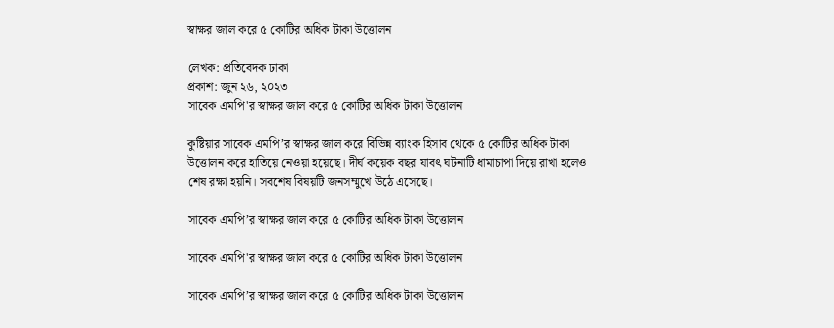স্বাক্ষর জাল করে ৫ কোটির অধিক টাকা উত্তোলন

লেখক: প্রতিবেদক ঢাকা
প্রকাশ: জুন ২৬, ২০২৩
সাবেক এমপি'র স্বাক্ষর জাল করে ৫ কোটির অধিক টাকা উত্তোলন

কুষ্টিয়ার সাবেক এমপি’র স্বাক্ষর জাল করে বিভিন্ন ব্যাংক হিসাব থেকে ৫ কোটির অধিক টাকা উত্তোলন করে হাতিয়ে নেওয়া হয়েছে। দীর্ঘ কয়েক বছর যাবৎ ঘটনাটি ধামাচাপা দিয়ে রাখা হলেও শেষ রক্ষা হয়নি। সবশেষ বিষয়টি জনসম্মুখে উঠে এসেছে।

সাবেক এমপি’র স্বাক্ষর জাল করে ৫ কোটির অধিক টাকা উত্তোলন

সাবেক এমপি'র স্বাক্ষর জাল করে ৫ কোটির অধিক টাকা উত্তোলন

সাবেক এমপি’র স্বাক্ষর জাল করে ৫ কোটির অধিক টাকা উত্তোলন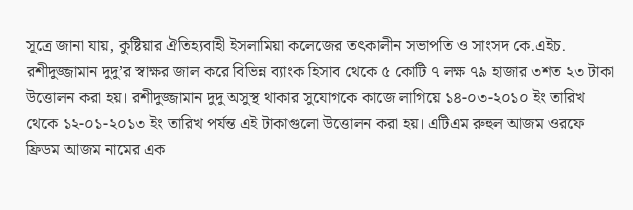সূত্রে জানা যায়, কুষ্টিয়ার ঐতিহ্যবাহী ইসলামিয়া কলেজের তৎকালীন সভাপতি ও সাংসদ কে.এইচ. রশীদুজ্জামান দুদু’র স্বাক্ষর জাল করে বিভিন্ন ব্যাংক হিসাব থেকে ৫ কোটি ৭ লক্ষ ৭৯ হাজার ৩শত ২৩ টাকা উত্তোলন করা হয়। রশীদুজ্জামান দুদু অসুস্থ থাকার সুযোগকে কাজে লাগিয়ে ১৪-০৩-২০১০ ইং তারিখ থেকে ১২-০১-২০১৩ ইং তারিখ পর্যন্ত এই টাকাগুলো উত্তোলন করা হয়। এটিএম রুহুল আজম ওরফে ফ্রিডম আজম নামের এক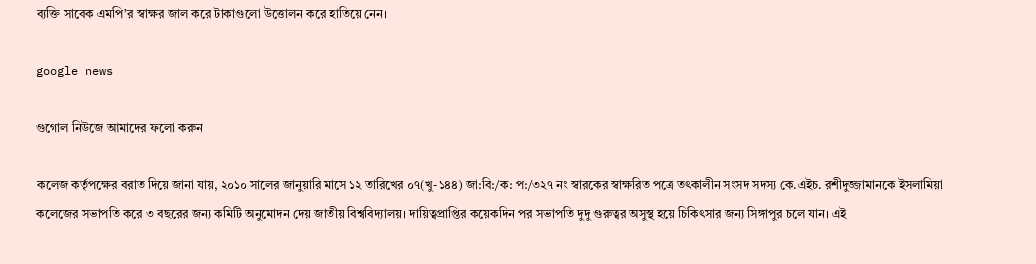ব্যক্তি সাবেক এমপি’র স্বাক্ষর জাল করে টাকাগুলো উত্তোলন করে হাতিয়ে নেন।

google news

গুগোল নিউজে আমাদের ফলো করুন

কলেজ কর্তৃপক্ষের বরাত দিয়ে জানা যায়, ২০১০ সালের জানুয়ারি মাসে ১২ তারিখের ০৭(খু-১৪৪) জা:বি:/ক: প:/৩২৭ নং স্বারকের স্বাক্ষরিত পত্রে তৎকালীন সংসদ সদস্য কে.এইচ. রশীদুজ্জামানকে ইসলামিয়া কলেজের সভাপতি করে ৩ বছরের জন্য কমিটি অনুমোদন দেয় জাতীয় বিশ্ববিদ্যালয়। দায়িত্বপ্রাপ্তির কয়েকদিন পর সভাপতি দুদু গুরুত্বর অসুস্থ হয়ে চিকিৎসার জন্য সিঙ্গাপুর চলে যান। এই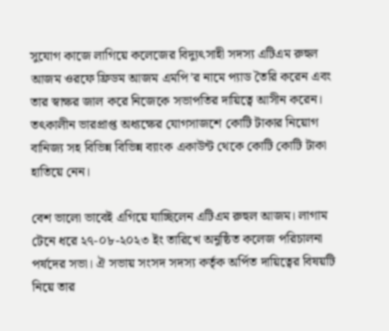সুযোগ কাজে লাগিয়ে কলেজের বিদ্যুৎসাহী সদস্য এটিএম রুহুল আজম ওরফে ফ্রিডম আজম এমপি’র নামে প্যাড তৈরি করেন এবং তার স্বাক্ষর জাল করে নিজেকে সভাপতির দায়িত্বে আসীন করেন। তৎকালীন ভারপ্রাপ্ত অধ্যক্ষের যোগসাজশে কোটি টাকার নিয়োগ বানিজ্য সহ বিভিন্ন বিভিন্ন ব্যাংক একাউন্ট থেকে কোটি কোটি টাকা হাতিয়ে নেন।

বেশ ভালো ভাবেই এগিয়ে যাচ্ছিলেন এটিএম রুহুল আজম। লাগাম টেনে ধরে ২৭-০৮-২০২৩ ইং তারিখে অনুষ্ঠিত কলেজ পরিচালনা পর্ষদের সভা। ঐ সভায় সংসদ সদস্য কর্তৃক অর্পিত দায়িত্বের বিষয়টি নিয়ে তার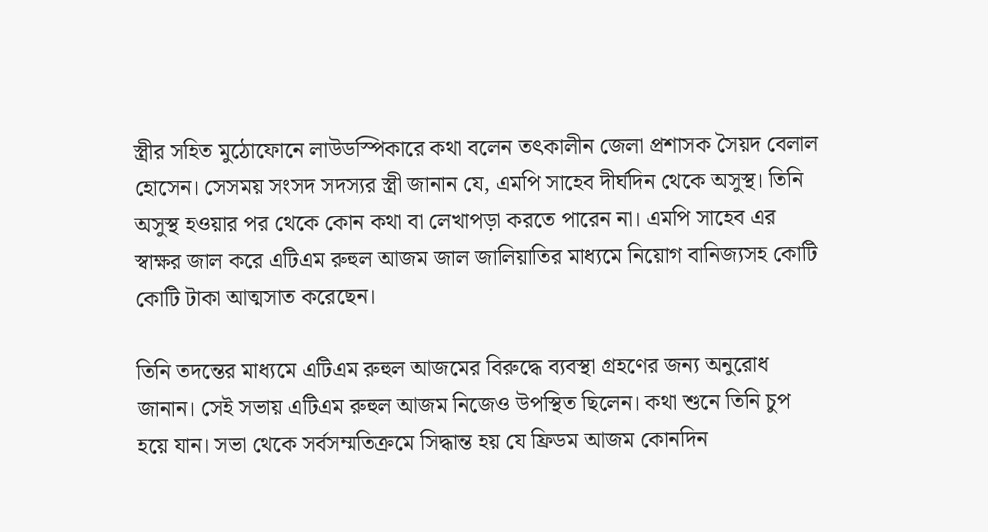স্ত্রীর সহিত মুঠোফোনে লাউডস্পিকারে কথা বলেন তৎকালীন জেলা প্রশাসক সৈয়দ বেলাল হোসেন। সেসময় সংসদ সদস্যর স্ত্রী জানান যে, এমপি সাহেব দীর্ঘদিন থেকে অসুস্থ। তিনি অসুস্থ হওয়ার পর থেকে কোন কথা বা লেখাপড়া করতে পারেন না। এমপি সাহেব এর স্বাক্ষর জাল করে এটিএম রুহুল আজম জাল জালিয়াতির মাধ্যমে নিয়োগ বানিজ্যসহ কোটি কোটি টাকা আত্মসাত করেছেন।

তিনি তদন্তের মাধ্যমে এটিএম রুহুল আজমের বিরুদ্ধে ব্যবস্থা গ্রহণের জন্য অনুরোধ জানান। সেই সভায় এটিএম রুহুল আজম নিজেও উপস্থিত ছিলেন। কথা শুনে তিনি চুপ হয়ে যান। সভা থেকে সর্বসম্মতিক্রমে সিদ্ধান্ত হয় যে ফ্রিডম আজম কোনদিন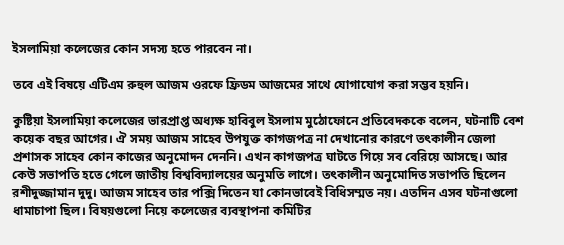ইসলামিয়া কলেজের কোন সদস্য হতে পারবেন না।

তবে এই বিষয়ে এটিএম রুহুল আজম ওরফে ফ্রিডম আজমের সাথে যোগাযোগ করা সম্ভব হয়নি।

কুষ্টিয়া ইসলামিয়া কলেজের ভারপ্রাপ্ত অধ্যক্ষ হাবিবুল ইসলাম মুঠোফোনে প্রতিবেদককে বলেন, ঘটনাটি বেশ কয়েক বছর আগের। ঐ সময় আজম সাহেব উপযুক্ত কাগজপত্র না দেখানোর কারণে তৎকালীন জেলা প্রশাসক সাহেব কোন কাজের অনুমোদন দেননি। এখন কাগজপত্র ঘাটতে গিয়ে সব বেরিয়ে আসছে। আর কেউ সভাপতি হতে গেলে জাতীয় বিশ্ববিদ্যালয়ের অনুমতি লাগে। তৎকালীন অনুমোদিত সভাপতি ছিলেন রশীদুজ্জামান দুদু। আজম সাহেব তার পক্সি দিতেন যা কোনভাবেই বিধিসম্মত নয়। এতদিন এসব ঘটনাগুলো ধামাচাপা ছিল। বিষয়গুলো নিয়ে কলেজের ব্যবস্থাপনা কমিটির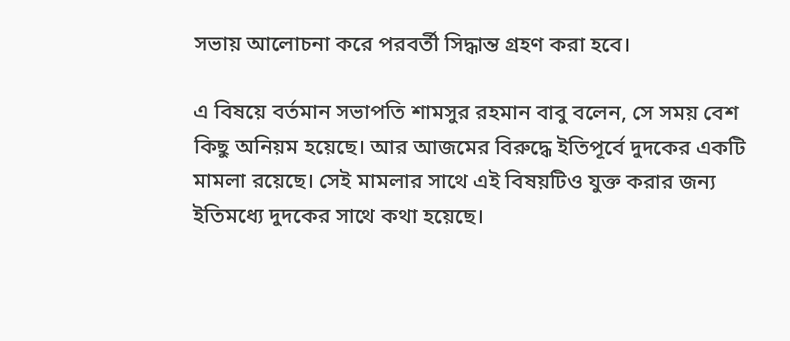সভায় আলোচনা করে পরবর্তী সিদ্ধান্ত গ্রহণ করা হবে।

এ বিষয়ে বর্তমান সভাপতি শামসুর রহমান বাবু বলেন, সে সময় বেশ কিছু অনিয়ম হয়েছে। আর আজমের বিরুদ্ধে ইতিপূর্বে দুদকের একটি মামলা রয়েছে। সেই মামলার সাথে এই বিষয়টিও যুক্ত করার জন্য ইতিমধ্যে দুদকের সাথে কথা হয়েছে।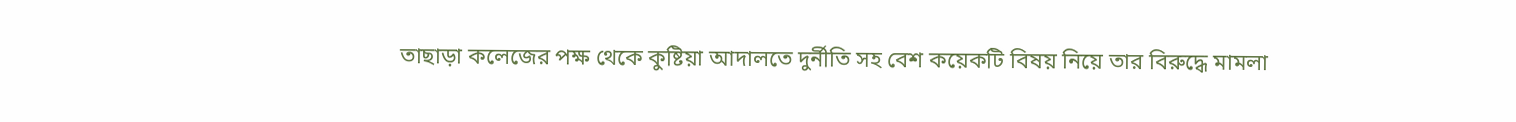তাছাড়া কলেজের পক্ষ থেকে কুষ্টিয়া আদালতে দুর্নীতি সহ বেশ কয়েকটি বিষয় নিয়ে তার বিরুদ্ধে মামলা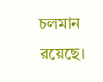চলমান রয়েছে।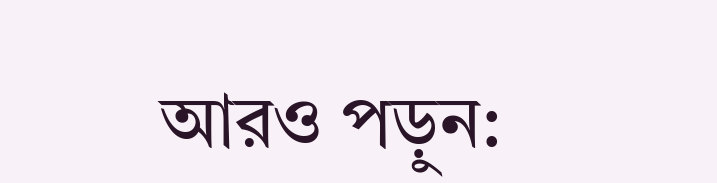আরও পড়ুন: